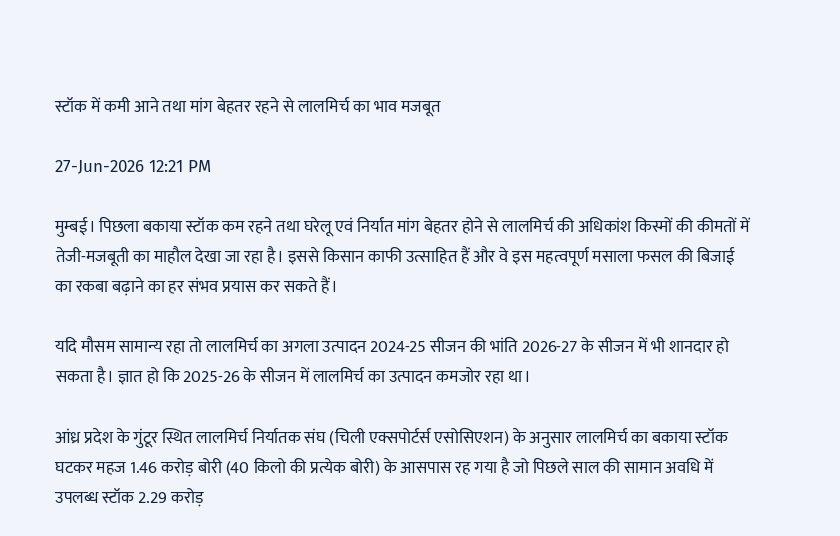स्टॉक में कमी आने तथा मांग बेहतर रहने से लालमिर्च का भाव मजबूत

27-Jun-2026 12:21 PM

मुम्बई। पिछला बकाया स्टॉक कम रहने तथा घरेलू एवं निर्यात मांग बेहतर होने से लालमिर्च की अधिकांश किस्मों की कीमतों में तेजी-मजबूती का माहौल देखा जा रहा है। इससे किसान काफी उत्साहित हैं और वे इस महत्वपूर्ण मसाला फसल की बिजाई का रकबा बढ़ाने का हर संभव प्रयास कर सकते हैं।

यदि मौसम सामान्य रहा तो लालमिर्च का अगला उत्पादन 2024-25 सीजन की भांति 2026-27 के सीजन में भी शानदार हो सकता है। ज्ञात हो कि 2025-26 के सीजन में लालमिर्च का उत्पादन कमजोर रहा था।

आंध्र प्रदेश के गुंटूर स्थित लालमिर्च निर्यातक संघ (चिली एक्सपोर्टर्स एसोसिएशन) के अनुसार लालमिर्च का बकाया स्टॉक घटकर महज 1.46 करोड़ बोरी (40 किलो की प्रत्येक बोरी) के आसपास रह गया है जो पिछले साल की सामान अवधि में उपलब्ध स्टॉक 2.29 करोड़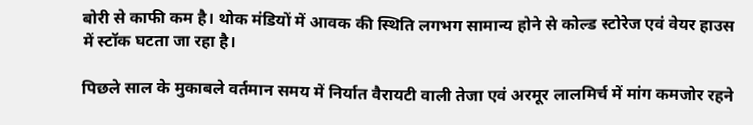बोरी से काफी कम है। थोक मंडियों में आवक की स्थिति लगभग सामान्य होने से कोल्ड स्टोरेज एवं वेयर हाउस में स्टॉक घटता जा रहा है।

पिछले साल के मुकाबले वर्तमान समय में निर्यात वैरायटी वाली तेजा एवं अरमूर लालमिर्च में मांग कमजोर रहने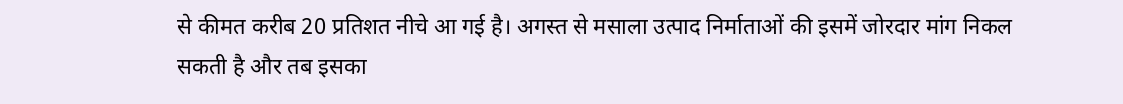से कीमत करीब 20 प्रतिशत नीचे आ गई है। अगस्त से मसाला उत्पाद निर्माताओं की इसमें जोरदार मांग निकल सकती है और तब इसका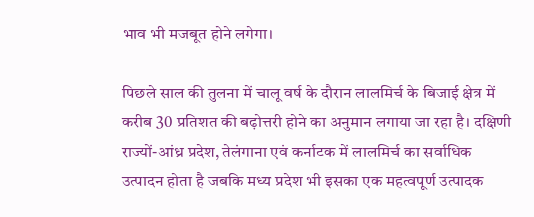भाव भी मजबूत होने लगेगा।

पिछले साल की तुलना में चालू वर्ष के दौरान लालमिर्च के बिजाई क्षेत्र में करीब 30 प्रतिशत की बढ़ोत्तरी होने का अनुमान लगाया जा रहा है। दक्षिणी राज्यों-आंध्र प्रदेश, तेलंगाना एवं कर्नाटक में लालमिर्च का सर्वाधिक उत्पादन होता है जबकि मध्य प्रदेश भी इसका एक महत्वपूर्ण उत्पादक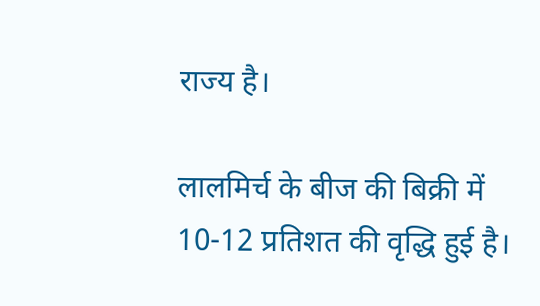राज्य है।

लालमिर्च के बीज की बिक्री में 10-12 प्रतिशत की वृद्धि हुई है।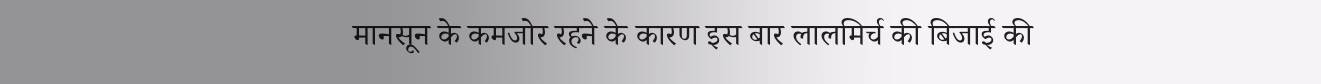मानसून के कमजोर रहने के कारण इस बार लालमिर्च की बिजाई की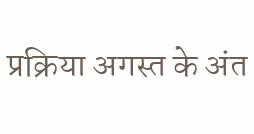प्रक्रिया अगस्त के अंत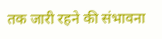तक जारी रहने की संभावना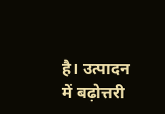है। उत्पादन में बढ़ोत्तरी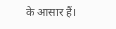के आसार हैं।